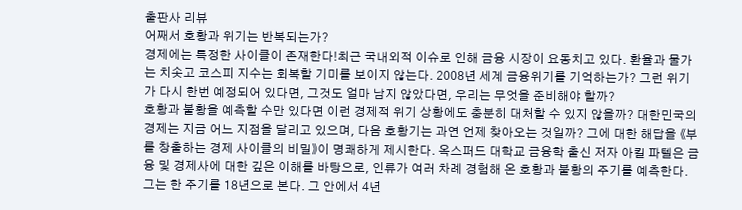출판사 리뷰
어째서 호황과 위기는 반복되는가?
경제에는 특정한 사이클이 존재한다!최근 국내외적 이슈로 인해 금융 시장이 요동치고 있다. 환율과 물가는 치솟고 코스피 지수는 회복할 기미를 보이지 않는다. 2008년 세계 금융위기를 기억하는가? 그런 위기가 다시 한번 예정되어 있다면, 그것도 얼마 남지 않았다면, 우리는 무엇을 준비해야 할까?
호황과 불황을 예측할 수만 있다면 이런 경제적 위기 상황에도 충분히 대처할 수 있지 않을까? 대한민국의 경제는 지금 어느 지점을 달리고 있으며, 다음 호황기는 과연 언제 찾아오는 것일까? 그에 대한 해답을 《부를 창출하는 경제 사이클의 비밀》이 명쾌하게 제시한다. 옥스퍼드 대학교 금융학 출신 저자 아킬 파텔은 금융 및 경제사에 대한 깊은 이해를 바탕으로, 인류가 여러 차례 경험해 온 호황과 불황의 주기를 예측한다. 그는 한 주기를 18년으로 본다. 그 안에서 4년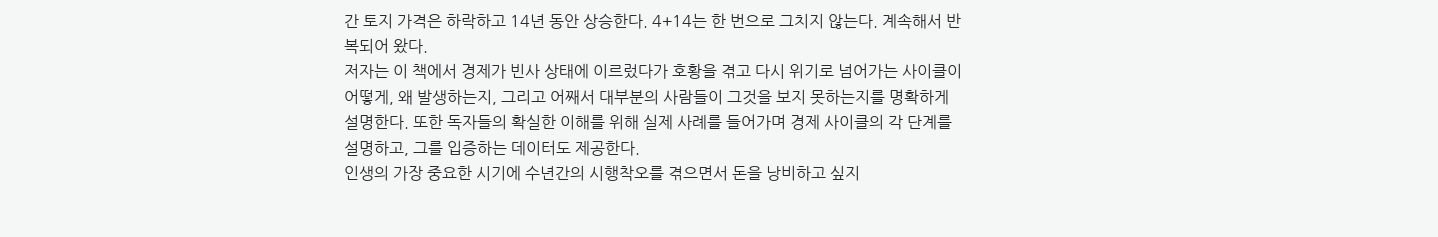간 토지 가격은 하락하고 14년 동안 상승한다. 4+14는 한 번으로 그치지 않는다. 계속해서 반복되어 왔다.
저자는 이 책에서 경제가 빈사 상태에 이르렀다가 호황을 겪고 다시 위기로 넘어가는 사이클이 어떻게, 왜 발생하는지, 그리고 어째서 대부분의 사람들이 그것을 보지 못하는지를 명확하게 설명한다. 또한 독자들의 확실한 이해를 위해 실제 사례를 들어가며 경제 사이클의 각 단계를 설명하고, 그를 입증하는 데이터도 제공한다.
인생의 가장 중요한 시기에 수년간의 시행착오를 겪으면서 돈을 낭비하고 싶지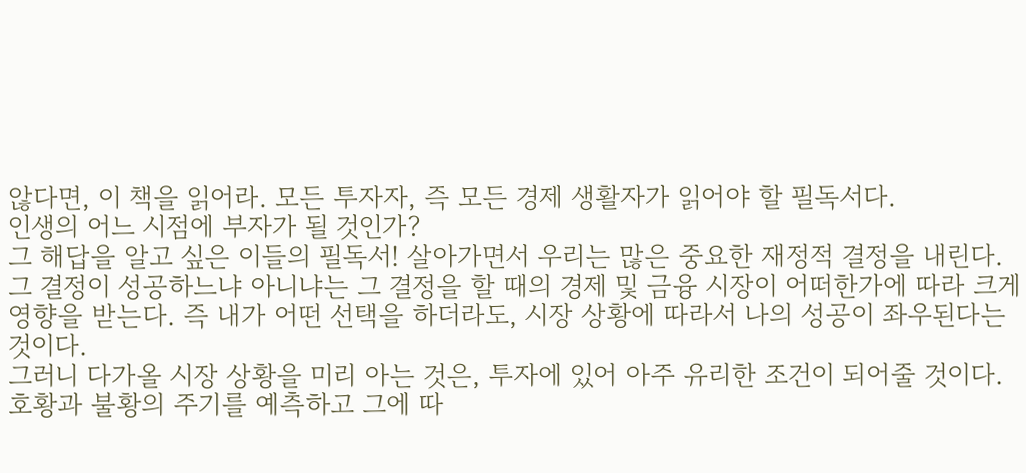않다면, 이 책을 읽어라. 모든 투자자, 즉 모든 경제 생활자가 읽어야 할 필독서다.
인생의 어느 시점에 부자가 될 것인가?
그 해답을 알고 싶은 이들의 필독서! 살아가면서 우리는 많은 중요한 재정적 결정을 내린다. 그 결정이 성공하느냐 아니냐는 그 결정을 할 때의 경제 및 금융 시장이 어떠한가에 따라 크게 영향을 받는다. 즉 내가 어떤 선택을 하더라도, 시장 상황에 따라서 나의 성공이 좌우된다는 것이다.
그러니 다가올 시장 상황을 미리 아는 것은, 투자에 있어 아주 유리한 조건이 되어줄 것이다. 호황과 불황의 주기를 예측하고 그에 따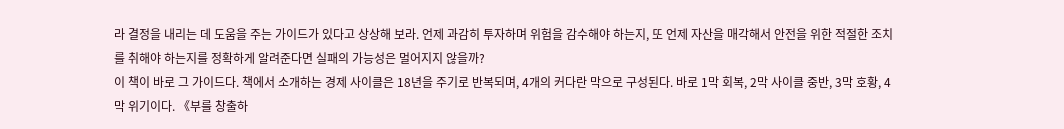라 결정을 내리는 데 도움을 주는 가이드가 있다고 상상해 보라. 언제 과감히 투자하며 위험을 감수해야 하는지, 또 언제 자산을 매각해서 안전을 위한 적절한 조치를 취해야 하는지를 정확하게 알려준다면 실패의 가능성은 멀어지지 않을까?
이 책이 바로 그 가이드다. 책에서 소개하는 경제 사이클은 18년을 주기로 반복되며, 4개의 커다란 막으로 구성된다. 바로 1막 회복, 2막 사이클 중반, 3막 호황, 4막 위기이다. 《부를 창출하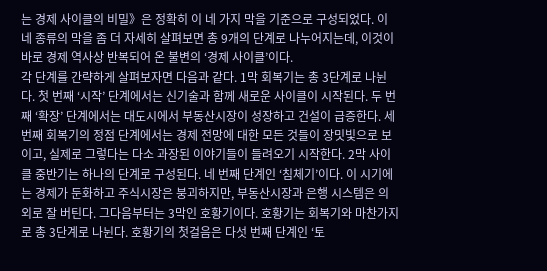는 경제 사이클의 비밀》은 정확히 이 네 가지 막을 기준으로 구성되었다. 이 네 종류의 막을 좀 더 자세히 살펴보면 총 9개의 단계로 나누어지는데, 이것이 바로 경제 역사상 반복되어 온 불변의 ‘경제 사이클’이다.
각 단계를 간략하게 살펴보자면 다음과 같다. 1막 회복기는 총 3단계로 나뉜다. 첫 번째 ‘시작’ 단계에서는 신기술과 함께 새로운 사이클이 시작된다. 두 번째 ‘확장’ 단계에서는 대도시에서 부동산시장이 성장하고 건설이 급증한다. 세 번째 회복기의 정점 단계에서는 경제 전망에 대한 모든 것들이 장밋빛으로 보이고, 실제로 그렇다는 다소 과장된 이야기들이 들려오기 시작한다. 2막 사이클 중반기는 하나의 단계로 구성된다. 네 번째 단계인 ‘침체기’이다. 이 시기에는 경제가 둔화하고 주식시장은 붕괴하지만, 부동산시장과 은행 시스템은 의외로 잘 버틴다. 그다음부터는 3막인 호황기이다. 호황기는 회복기와 마찬가지로 총 3단계로 나뉜다. 호황기의 첫걸음은 다섯 번째 단계인 ‘토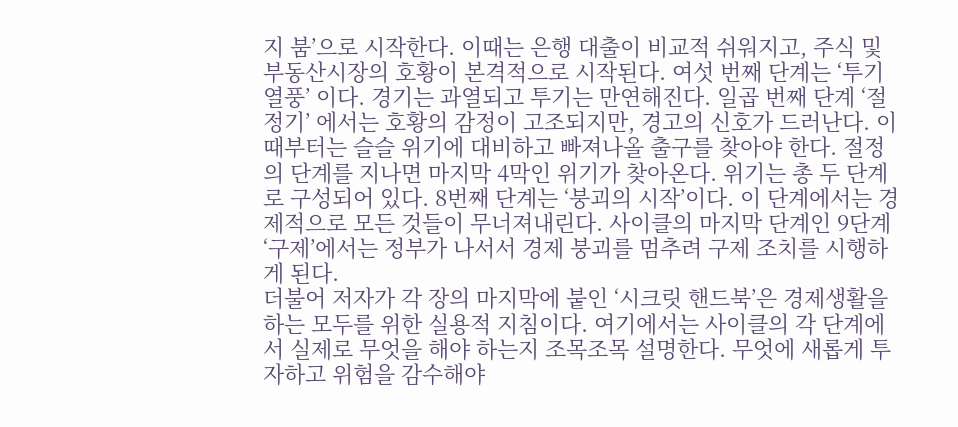지 붐’으로 시작한다. 이때는 은행 대출이 비교적 쉬워지고, 주식 및 부동산시장의 호황이 본격적으로 시작된다. 여섯 번째 단계는 ‘투기 열풍’ 이다. 경기는 과열되고 투기는 만연해진다. 일곱 번째 단계 ‘절정기’ 에서는 호황의 감정이 고조되지만, 경고의 신호가 드러난다. 이때부터는 슬슬 위기에 대비하고 빠져나올 출구를 찾아야 한다. 절정의 단계를 지나면 마지막 4막인 위기가 찾아온다. 위기는 총 두 단계로 구성되어 있다. 8번째 단계는 ‘붕괴의 시작’이다. 이 단계에서는 경제적으로 모든 것들이 무너져내린다. 사이클의 마지막 단계인 9단계 ‘구제’에서는 정부가 나서서 경제 붕괴를 멈추려 구제 조치를 시행하게 된다.
더불어 저자가 각 장의 마지막에 붙인 ‘시크릿 핸드북’은 경제생활을 하는 모두를 위한 실용적 지침이다. 여기에서는 사이클의 각 단계에서 실제로 무엇을 해야 하는지 조목조목 설명한다. 무엇에 새롭게 투자하고 위험을 감수해야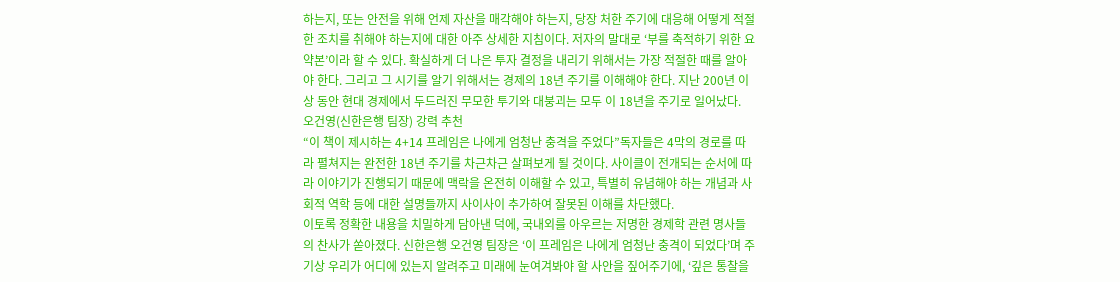하는지, 또는 안전을 위해 언제 자산을 매각해야 하는지, 당장 처한 주기에 대응해 어떻게 적절한 조치를 취해야 하는지에 대한 아주 상세한 지침이다. 저자의 말대로 ‘부를 축적하기 위한 요약본’이라 할 수 있다. 확실하게 더 나은 투자 결정을 내리기 위해서는 가장 적절한 때를 알아야 한다. 그리고 그 시기를 알기 위해서는 경제의 18년 주기를 이해해야 한다. 지난 200년 이상 동안 현대 경제에서 두드러진 무모한 투기와 대붕괴는 모두 이 18년을 주기로 일어났다.
오건영(신한은행 팀장) 강력 추천
“이 책이 제시하는 4+14 프레임은 나에게 엄청난 충격을 주었다”독자들은 4막의 경로를 따라 펼쳐지는 완전한 18년 주기를 차근차근 살펴보게 될 것이다. 사이클이 전개되는 순서에 따라 이야기가 진행되기 때문에 맥락을 온전히 이해할 수 있고, 특별히 유념해야 하는 개념과 사회적 역학 등에 대한 설명들까지 사이사이 추가하여 잘못된 이해를 차단했다.
이토록 정확한 내용을 치밀하게 담아낸 덕에, 국내외를 아우르는 저명한 경제학 관련 명사들의 찬사가 쏟아졌다. 신한은행 오건영 팀장은 ‘이 프레임은 나에게 엄청난 충격이 되었다’며 주기상 우리가 어디에 있는지 알려주고 미래에 눈여겨봐야 할 사안을 짚어주기에, ‘깊은 통찰을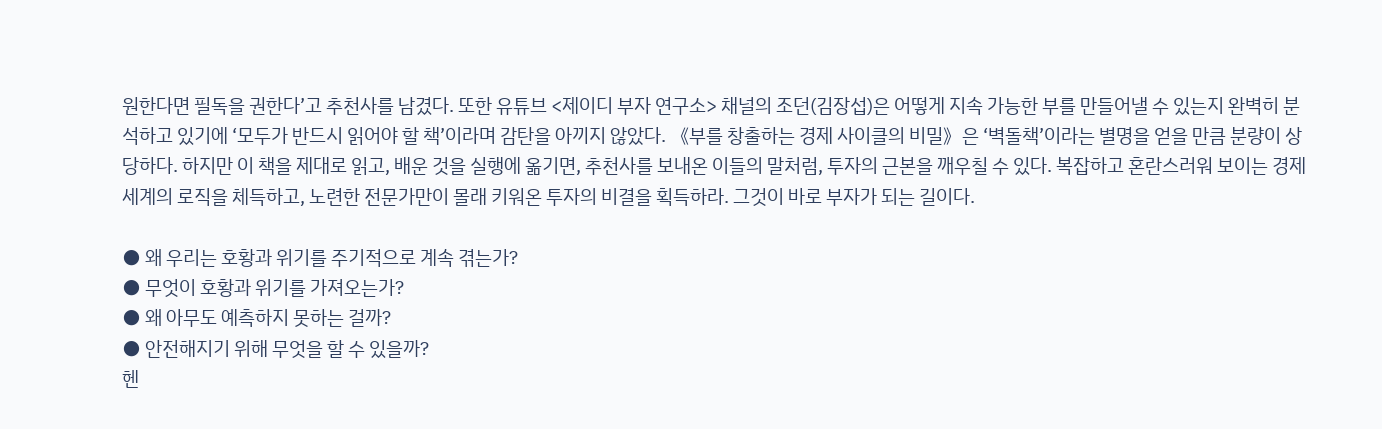원한다면 필독을 권한다’고 추천사를 남겼다. 또한 유튜브 <제이디 부자 연구소> 채널의 조던(김장섭)은 어떻게 지속 가능한 부를 만들어낼 수 있는지 완벽히 분석하고 있기에 ‘모두가 반드시 읽어야 할 책’이라며 감탄을 아끼지 않았다. 《부를 창출하는 경제 사이클의 비밀》은 ‘벽돌책’이라는 별명을 얻을 만큼 분량이 상당하다. 하지만 이 책을 제대로 읽고, 배운 것을 실행에 옮기면, 추천사를 보내온 이들의 말처럼, 투자의 근본을 깨우칠 수 있다. 복잡하고 혼란스러워 보이는 경제 세계의 로직을 체득하고, 노련한 전문가만이 몰래 키워온 투자의 비결을 획득하라. 그것이 바로 부자가 되는 길이다.

● 왜 우리는 호황과 위기를 주기적으로 계속 겪는가?
● 무엇이 호황과 위기를 가져오는가?
● 왜 아무도 예측하지 못하는 걸까?
● 안전해지기 위해 무엇을 할 수 있을까?
헨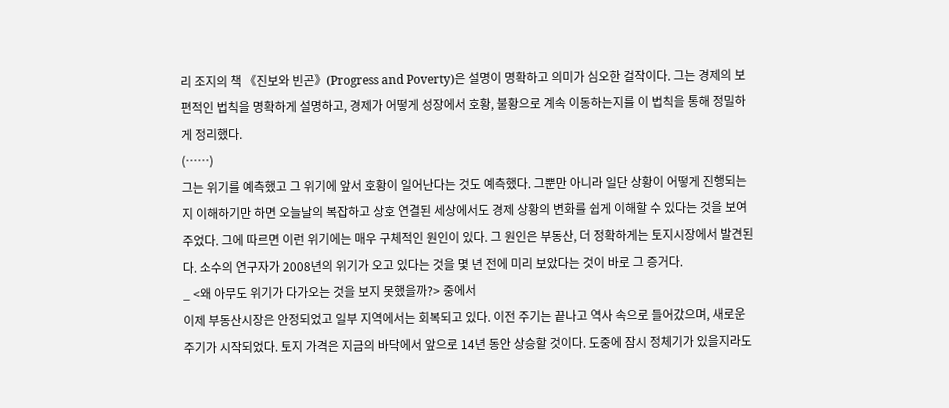리 조지의 책 《진보와 빈곤》(Progress and Poverty)은 설명이 명확하고 의미가 심오한 걸작이다. 그는 경제의 보편적인 법칙을 명확하게 설명하고, 경제가 어떻게 성장에서 호황, 불황으로 계속 이동하는지를 이 법칙을 통해 정밀하게 정리했다.
(……)
그는 위기를 예측했고 그 위기에 앞서 호황이 일어난다는 것도 예측했다. 그뿐만 아니라 일단 상황이 어떻게 진행되는지 이해하기만 하면 오늘날의 복잡하고 상호 연결된 세상에서도 경제 상황의 변화를 쉽게 이해할 수 있다는 것을 보여주었다. 그에 따르면 이런 위기에는 매우 구체적인 원인이 있다. 그 원인은 부동산, 더 정확하게는 토지시장에서 발견된다. 소수의 연구자가 2008년의 위기가 오고 있다는 것을 몇 년 전에 미리 보았다는 것이 바로 그 증거다.
_ <왜 아무도 위기가 다가오는 것을 보지 못했을까?> 중에서
이제 부동산시장은 안정되었고 일부 지역에서는 회복되고 있다. 이전 주기는 끝나고 역사 속으로 들어갔으며, 새로운 주기가 시작되었다. 토지 가격은 지금의 바닥에서 앞으로 14년 동안 상승할 것이다. 도중에 잠시 정체기가 있을지라도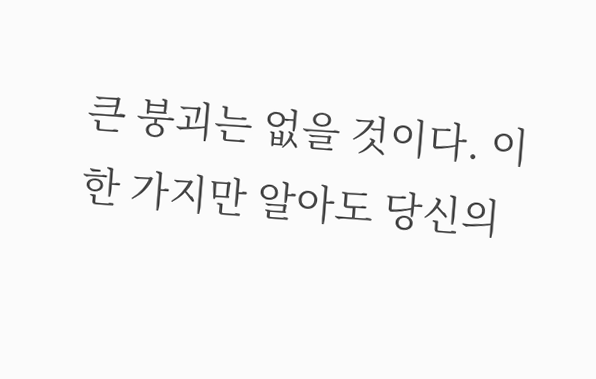큰 붕괴는 없을 것이다. 이 한 가지만 알아도 당신의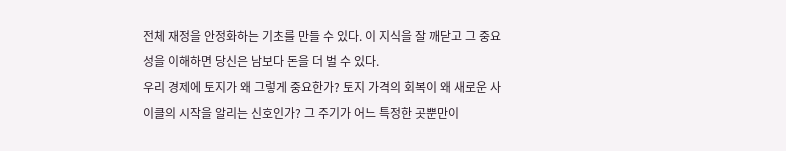전체 재정을 안정화하는 기초를 만들 수 있다. 이 지식을 잘 깨닫고 그 중요성을 이해하면 당신은 남보다 돈을 더 벌 수 있다.
우리 경제에 토지가 왜 그렇게 중요한가? 토지 가격의 회복이 왜 새로운 사이클의 시작을 알리는 신호인가? 그 주기가 어느 특정한 곳뿐만이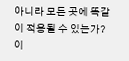아니라 모든 곳에 똑같이 적용될 수 있는가? 이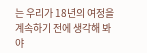는 우리가 18년의 여정을 계속하기 전에 생각해 봐야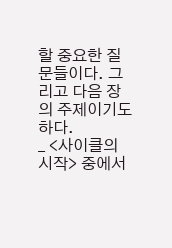할 중요한 질문들이다. 그리고 다음 장의 주제이기도 하다.
_ <사이클의 시작> 중에서